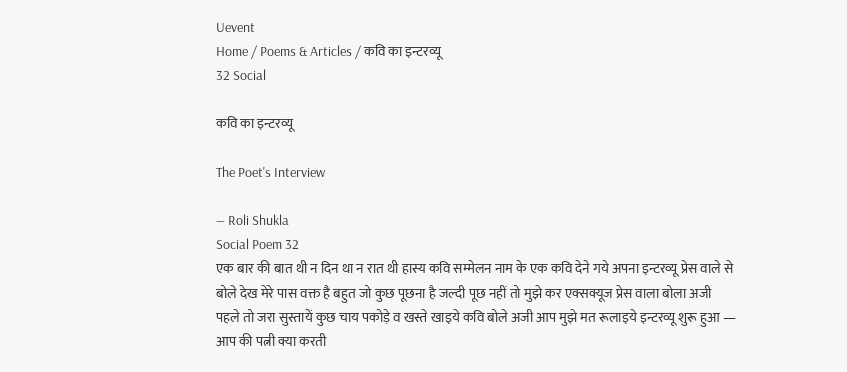Uevent
Home / Poems & Articles / कवि का इन्टरव्यू
32 Social

कवि का इन्टरव्यू

The Poet's Interview

— Roli Shukla
Social Poem 32
एक बार की बात थी न दिन था न रात थी हास्य कवि सम्मेलन नाम के एक कवि देने गये अपना इन्टरव्यू प्रेस वाले से बोले देख मेरे पास वक्त है बहुत जो कुछ पूछना है जल्दी पूछ नहीं तो मुझे कर एक्सक्यूज प्रेस वाला बोला अजी पहले तो जरा सुस्तायें कुछ चाय पकोड़े व खस्ते खाइये कवि बोले अजी आप मुझे मत रूलाइये इन्टरव्यू शुरू हुआ — आप की पत्नी क्या करती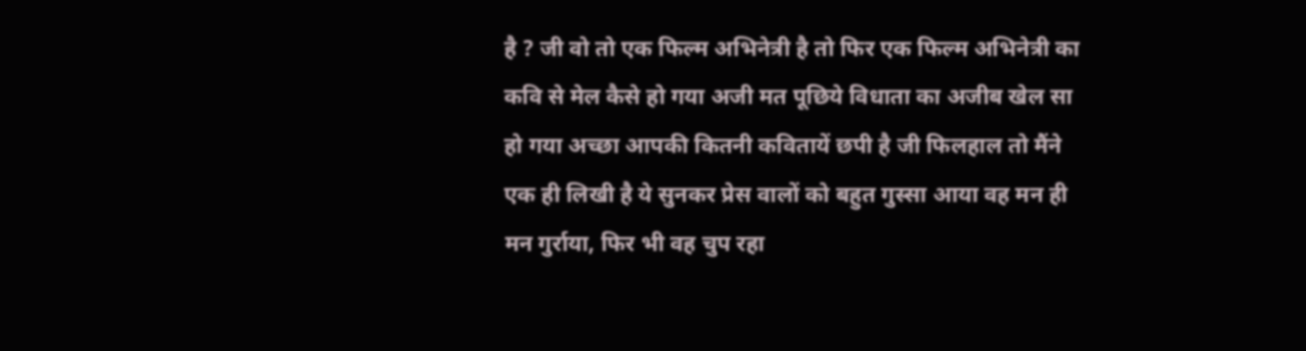है ? जी वो तो एक फिल्म अभिनेत्री है तो फिर एक फिल्म अभिनेत्री का कवि से मेल कैसे हो गया अजी मत पूछिये विधाता का अजीब खेल सा हो गया अच्छा आपकी कितनी कवितायें छपी है जी फिलहाल तो मैंने एक ही लिखी है ये सुनकर प्रेस वालों को बहुत गुस्सा आया वह मन ही मन गुर्राया, फिर भी वह चुप रहा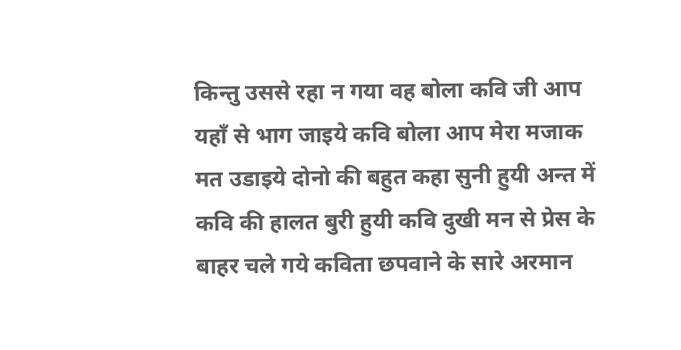किन्तु उससे रहा न गया वह बोला कवि जी आप यहाँ से भाग जाइये कवि बोला आप मेरा मजाक मत उडाइये दोनो की बहुत कहा सुनी हुयी अन्त में कवि की हालत बुरी हुयी कवि दुखी मन से प्रेस के बाहर चले गये कविता छपवाने के सारे अरमान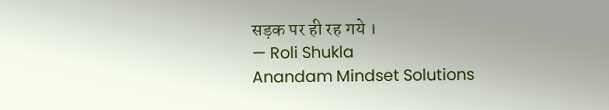सड़क पर ही रह गये ।
— Roli Shukla
Anandam Mindset Solutions